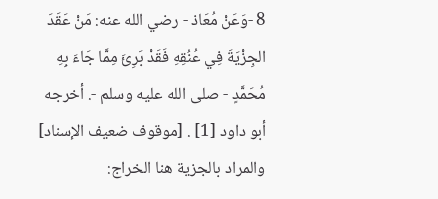8 -وَعَنْ مُعَاذ - رضي الله عنه: مَنْ عَقَدَ الجِزْيَةَ فِي عُنُقِهِ فَقَدْ بَرِئَ مِمَّا جَاءَ بِهِ مُحَمَّدٍ - صلى الله عليه وسلم -. أخرجه أبو داود [1] . [موقوف ضعيف الإسناد]
والمراد بالجزية هنا الخراج: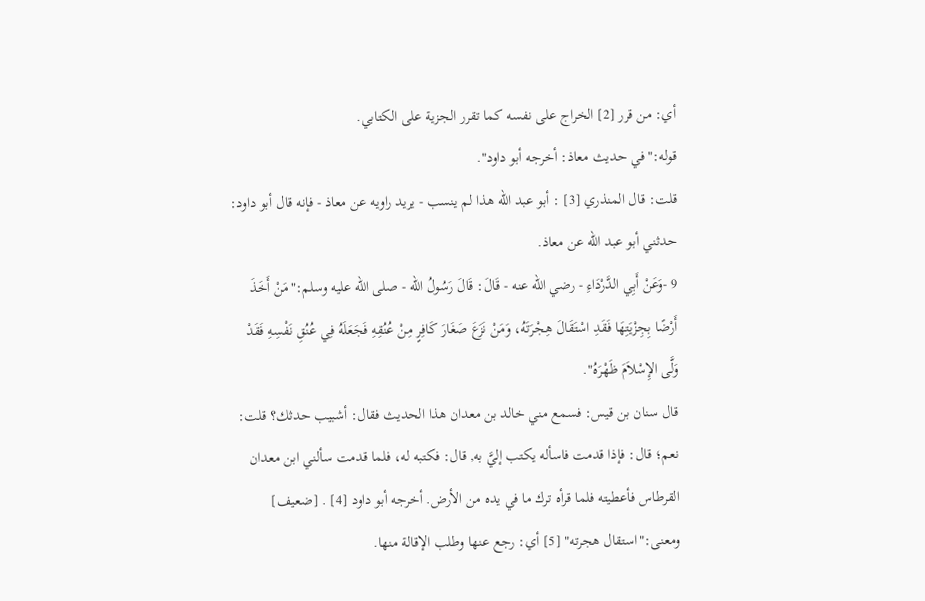أي: من قرر [2] الخراج على نفسه كما تقرر الجزية على الكتابي.
قوله:"في حديث معاذ: أخرجه أبو داود".
قلت: قال المنذري [3] : أبو عبد الله هذا لم ينسب - يريد راويه عن معاذ - فإنه قال أبو داود: حدثني أبو عبد الله عن معاذ.
9 -وَعَنْ أَبِي الدَّرْدَاءِ - رضي الله عنه - قَالَ: قَالَ رَسُولُ الله - صلى الله عليه وسلم:"مَنْ أَخَذَ أَرْضًا بِجِزْيَتِهَا فَقَدِ اسْتَقَالَ هِجْرَتَهُ، وَمَنْ نَزَعَ صَغَارَ كَافِرٍ مِنْ عُنُقِهِ فَجَعَلَهُ فِي عُنُقِ نَفْسِهِ فَقَدْ وَلَّى الإِسْلاَمَ ظَهْرَهُ".
قال سنان بن قيس: فسمع مني خالد بن معدان هذا الحديث فقال: أشبيب حدثك؟ قلت: نعم؛ قال: فإذا قدمت فاسأله يكتب إليَّ به, قال: فكتبه له، فلما قدمت سألني ابن معدان القرطاس فأعطيته فلما قرأه ترك ما في يده من الأرض. أخرجه أبو داود [4] . [ضعيف]
ومعنى:"استقال هجرته" [5] أي: رجع عنها وطلب الإقالة منها.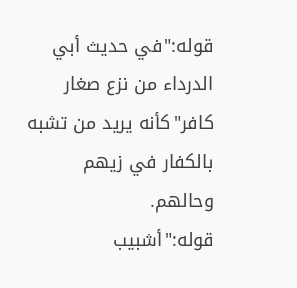قوله:"في حديث أبي الدرداء من نزع صغار كافر"كأنه يريد من تشبه بالكفار في زيهم وحالهم.
قوله:"أشبيب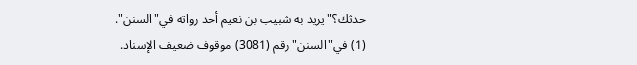حدثك؟"يريد به شبيب بن نعيم أحد رواته في"السنن".
(1) في"السنن"رقم (3081) موقوف ضعيف الإسناد.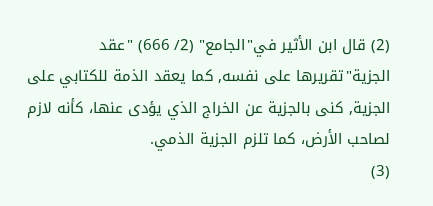(2) قال ابن الأثير في"الجامع" (2/ 666) "عقد الجزية"تقريرها على نفسه, كما يعقد الذمة للكتابي على الجزية, كنى بالجزية عن الخراج الذي يؤدى عنها، كأنه لازم لصاحب الأرض، كما تلزم الجزية الذمي.
(3)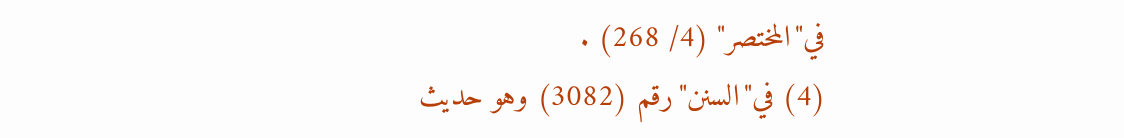في"المختصر" (4/ 268) .
(4) في"السنن"رقم (3082) وهو حديث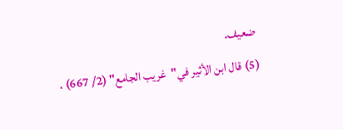ضعيف.
(5) قال ابن الأثير في"غريب الجامع" (2/ 667) .